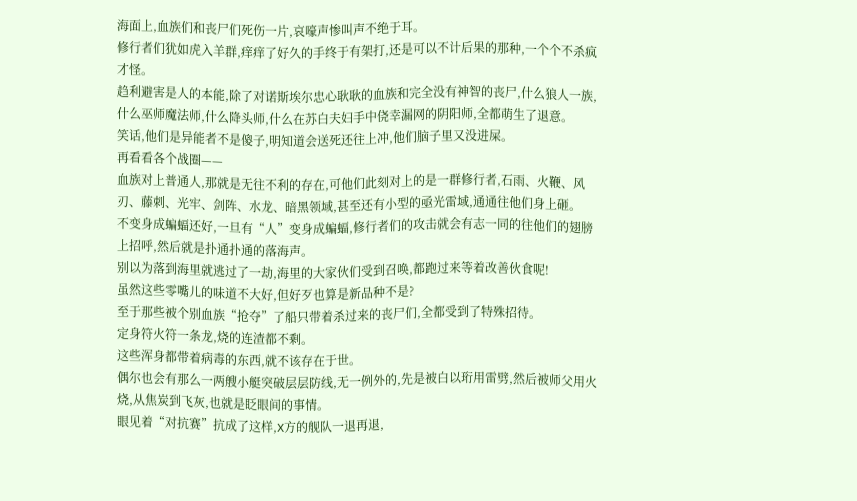海面上,血族们和丧尸们死伤一片,哀嚎声惨叫声不绝于耳。
修行者们犹如虎入羊群,痒痒了好久的手终于有架打,还是可以不计后果的那种,一个个不杀疯才怪。
趋利避害是人的本能,除了对诺斯埃尔忠心耿耿的血族和完全没有神智的丧尸,什么狼人一族,什么巫师魔法师,什么降头师,什么在苏白夫妇手中侥幸漏网的阴阳师,全都萌生了退意。
笑话,他们是异能者不是傻子,明知道会送死还往上冲,他们脑子里又没进屎。
再看看各个战圈——
血族对上普通人,那就是无往不利的存在,可他们此刻对上的是一群修行者,石雨、火鞭、风刃、藤刺、光牢、剑阵、水龙、暗黑领域,甚至还有小型的亟光雷域,通通往他们身上砸。
不变身成蝙蝠还好,一旦有“人”变身成蝙蝠,修行者们的攻击就会有志一同的往他们的翅膀上招呼,然后就是扑通扑通的落海声。
别以为落到海里就逃过了一劫,海里的大家伙们受到召唤,都跑过来等着改善伙食呢!
虽然这些零嘴儿的味道不大好,但好歹也算是新品种不是?
至于那些被个别血族“抢夺”了船只带着杀过来的丧尸们,全都受到了特殊招待。
定身符火符一条龙,烧的连渣都不剩。
这些浑身都带着病毒的东西,就不该存在于世。
偶尔也会有那么一两艘小艇突破层层防线,无一例外的,先是被白以珩用雷劈,然后被师父用火烧,从焦炭到飞灰,也就是眨眼间的事情。
眼见着“对抗赛”抗成了这样,X方的舰队一退再退,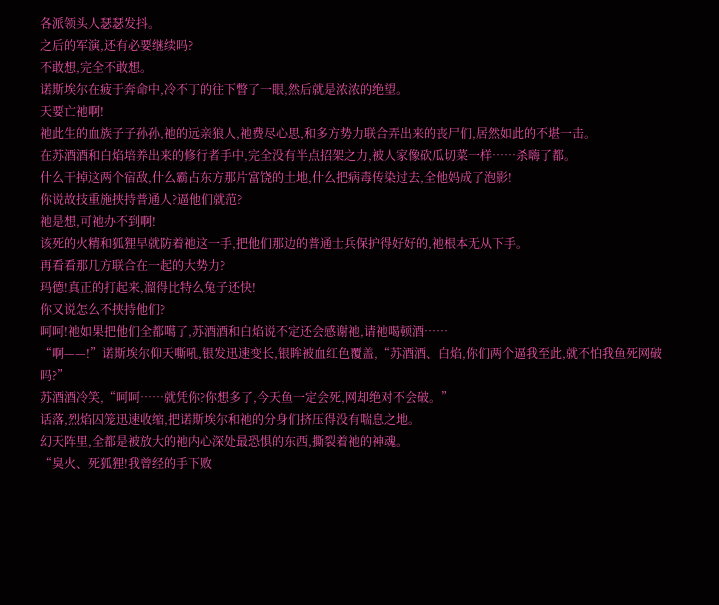各派领头人瑟瑟发抖。
之后的军演,还有必要继续吗?
不敢想,完全不敢想。
诺斯埃尔在疲于奔命中,冷不丁的往下瞥了一眼,然后就是浓浓的绝望。
天要亡祂啊!
祂此生的血族子子孙孙,祂的远亲狼人,祂费尽心思,和多方势力联合弄出来的丧尸们,居然如此的不堪一击。
在苏酒酒和白焰培养出来的修行者手中,完全没有半点招架之力,被人家像砍瓜切菜一样……杀嗨了都。
什么干掉这两个宿敌,什么霸占东方那片富饶的土地,什么把病毒传染过去,全他妈成了泡影!
你说故技重施挟持普通人?逼他们就范?
祂是想,可祂办不到啊!
该死的火精和狐狸早就防着祂这一手,把他们那边的普通士兵保护得好好的,祂根本无从下手。
再看看那几方联合在一起的大势力?
玛德!真正的打起来,溜得比特么兔子还快!
你又说怎么不挟持他们?
呵呵!祂如果把他们全都噶了,苏酒酒和白焰说不定还会感谢祂,请祂喝顿酒……
“啊——!”诺斯埃尔仰天嘶吼,银发迅速变长,银眸被血红色覆盖,“苏酒酒、白焰,你们两个逼我至此,就不怕我鱼死网破吗?”
苏酒酒冷笑,“呵呵……就凭你?你想多了,今天鱼一定会死,网却绝对不会破。”
话落,烈焰囚笼迅速收缩,把诺斯埃尔和祂的分身们挤压得没有喘息之地。
幻天阵里,全都是被放大的祂内心深处最恐惧的东西,撕裂着祂的神魂。
“臭火、死狐狸!我曾经的手下败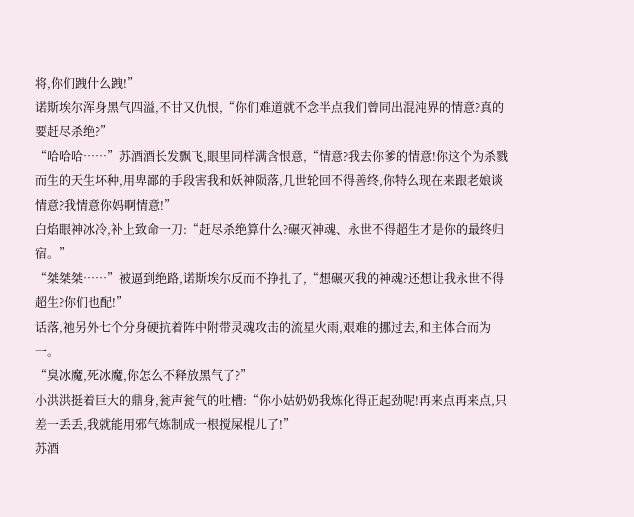将,你们跩什么跩!”
诺斯埃尔浑身黑气四溢,不甘又仇恨,“你们难道就不念半点我们曾同出混沌界的情意?真的要赶尽杀绝?”
“哈哈哈……”苏酒酒长发飘飞,眼里同样满含恨意,“情意?我去你爹的情意!你这个为杀戮而生的天生坏种,用卑鄙的手段害我和妖神陨落,几世轮回不得善终,你特么现在来跟老娘谈情意?我情意你妈啊情意!”
白焰眼神冰冷,补上致命一刀:“赶尽杀绝算什么?碾灭神魂、永世不得超生才是你的最终归宿。”
“桀桀桀……”被逼到绝路,诺斯埃尔反而不挣扎了,“想碾灭我的神魂?还想让我永世不得超生?你们也配!”
话落,祂另外七个分身硬抗着阵中附带灵魂攻击的流星火雨,艰难的挪过去,和主体合而为一。
“臭冰魔,死冰魔,你怎么不释放黑气了?”
小洪洪挺着巨大的鼎身,瓮声瓮气的吐槽:“你小姑奶奶我炼化得正起劲呢!再来点再来点,只差一丢丢,我就能用邪气炼制成一根搅屎棍儿了!”
苏酒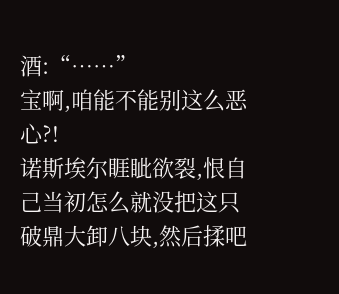酒:“……”
宝啊,咱能不能别这么恶心?!
诺斯埃尔睚眦欲裂,恨自己当初怎么就没把这只破鼎大卸八块,然后揉吧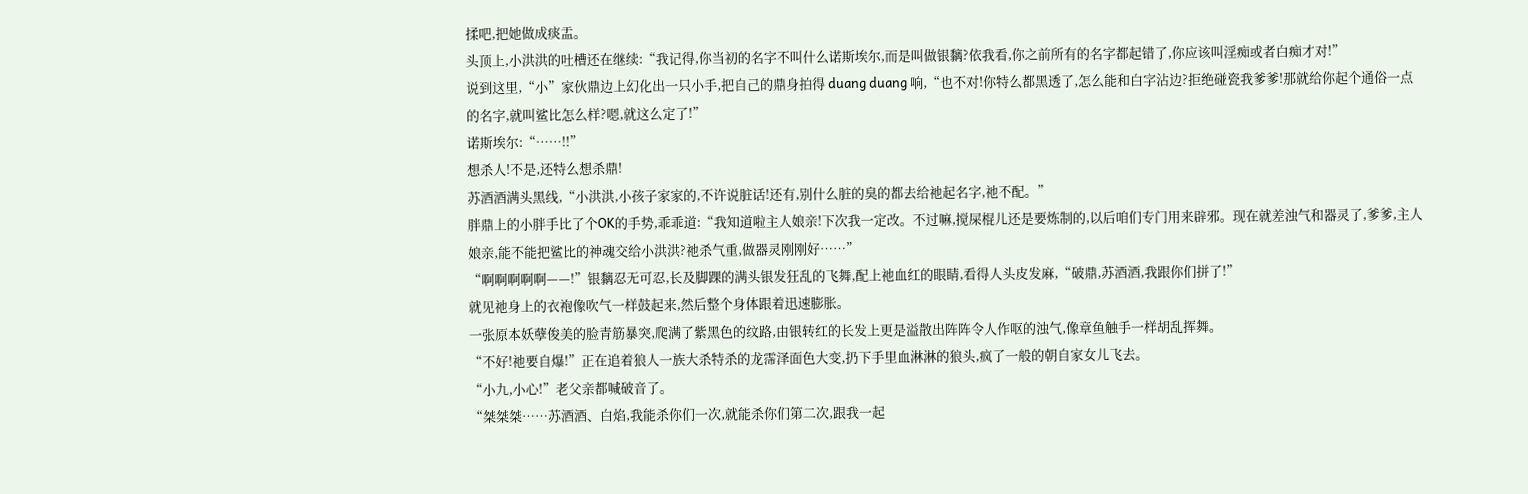揉吧,把她做成痰盂。
头顶上,小洪洪的吐槽还在继续:“我记得,你当初的名字不叫什么诺斯埃尔,而是叫做银黐?依我看,你之前所有的名字都起错了,你应该叫淫痴或者白痴才对!”
说到这里,“小”家伙鼎边上幻化出一只小手,把自己的鼎身拍得 duang duang 响,“也不对!你特么都黑透了,怎么能和白字沾边?拒绝碰瓷我爹爹!那就给你起个通俗一点的名字,就叫鲨比怎么样?嗯,就这么定了!”
诺斯埃尔:“……!!”
想杀人!不是,还特么想杀鼎!
苏酒酒满头黑线,“小洪洪,小孩子家家的,不许说脏话!还有,别什么脏的臭的都去给祂起名字,祂不配。”
胖鼎上的小胖手比了个OK的手势,乖乖道:“我知道啦主人娘亲!下次我一定改。不过嘛,搅屎棍儿还是要炼制的,以后咱们专门用来辟邪。现在就差浊气和器灵了,爹爹,主人娘亲,能不能把鲨比的神魂交给小洪洪?祂杀气重,做器灵刚刚好……”
“啊啊啊啊啊——!”银黐忍无可忍,长及脚踝的满头银发狂乱的飞舞,配上祂血红的眼睛,看得人头皮发麻,“破鼎,苏酒酒,我跟你们拼了!”
就见祂身上的衣袍像吹气一样鼓起来,然后整个身体跟着迅速膨胀。
一张原本妖孽俊美的脸青筋暴突,爬满了紫黑色的纹路,由银转红的长发上更是溢散出阵阵令人作呕的浊气,像章鱼触手一样胡乱挥舞。
“不好!祂要自爆!”正在追着狼人一族大杀特杀的龙霈泽面色大变,扔下手里血淋淋的狼头,疯了一般的朝自家女儿飞去。
“小九,小心!”老父亲都喊破音了。
“桀桀桀……苏酒酒、白焰,我能杀你们一次,就能杀你们第二次,跟我一起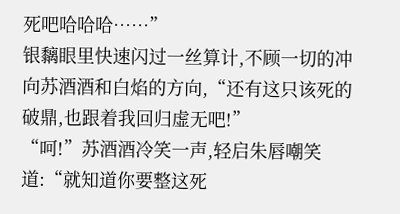死吧哈哈哈……”
银黐眼里快速闪过一丝算计,不顾一切的冲向苏酒酒和白焰的方向,“还有这只该死的破鼎,也跟着我回归虚无吧!”
“呵!”苏酒酒冷笑一声,轻启朱唇嘲笑道:“就知道你要整这死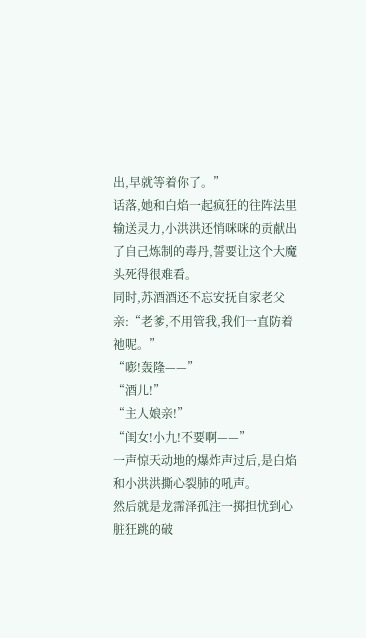出,早就等着你了。”
话落,她和白焰一起疯狂的往阵法里输送灵力,小洪洪还悄咪咪的贡献出了自己炼制的毒丹,誓要让这个大魔头死得很难看。
同时,苏酒酒还不忘安抚自家老父亲:“老爹,不用管我,我们一直防着祂呢。”
“嘭!轰隆——”
“酒儿!”
“主人娘亲!”
“闺女!小九!不要啊——”
一声惊天动地的爆炸声过后,是白焰和小洪洪撕心裂肺的吼声。
然后就是龙霈泽孤注一掷担忧到心脏狂跳的破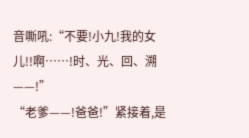音嘶吼:“不要!小九!我的女儿!!啊……!时、光、回、溯——!”
“老爹——!爸爸!”紧接着,是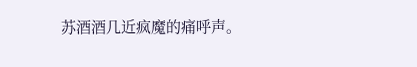苏酒酒几近疯魔的痛呼声。